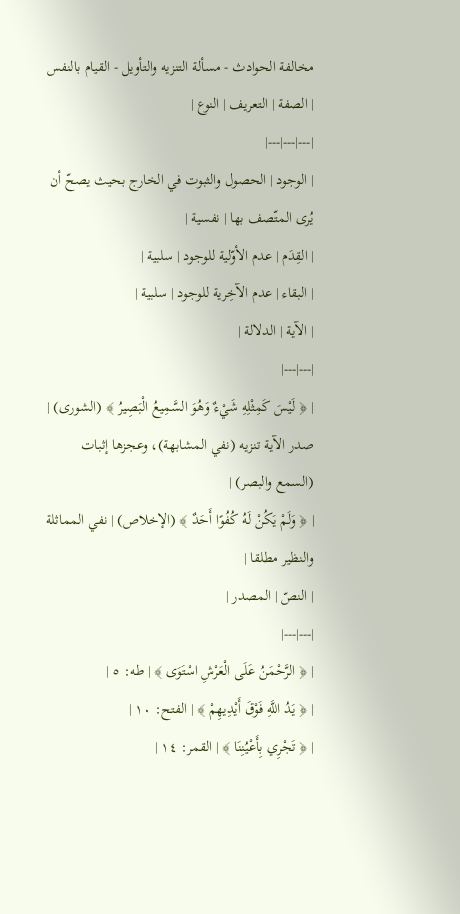مخالفة الحوادث - مسألة التنزيه والتأويل - القيام بالنفس
| الصفة | التعريف | النوع |
|---|---|---|
| الوجود | الحصول والثبوت في الخارج بحيث يصحّ أن يُرى المتّصف بها | نفسية |
| القِدَم | عدم الأوّلية للوجود | سلبية |
| البقاء | عدم الآخِرية للوجود | سلبية |
| الآية | الدلالة |
|---|---|
| ﴿ لَيْسَ كَمِثْلِهِ شَيْءٌ وَهُوَ السَّمِيعُ الْبَصِيرُ ﴾ (الشورى) | صدر الآية تنزيه (نفي المشابهة)، وعجزها إثبات (السمع والبصر) |
| ﴿ وَلَمْ يَكُنْ لَهُ كُفُوًا أَحَدٌ ﴾ (الإخلاص) | نفي المماثلة والنظير مطلقا |
| النصّ | المصدر |
|---|---|
| ﴿ الرَّحْمَنُ عَلَى الْعَرْشِ اسْتَوَى ﴾ | طه: ٥ |
| ﴿ يَدُ اللَّهِ فَوْقَ أَيْدِيهِمْ ﴾ | الفتح: ١٠ |
| ﴿ تَجْرِي بِأَعْيُنِنَا ﴾ | القمر: ١٤ |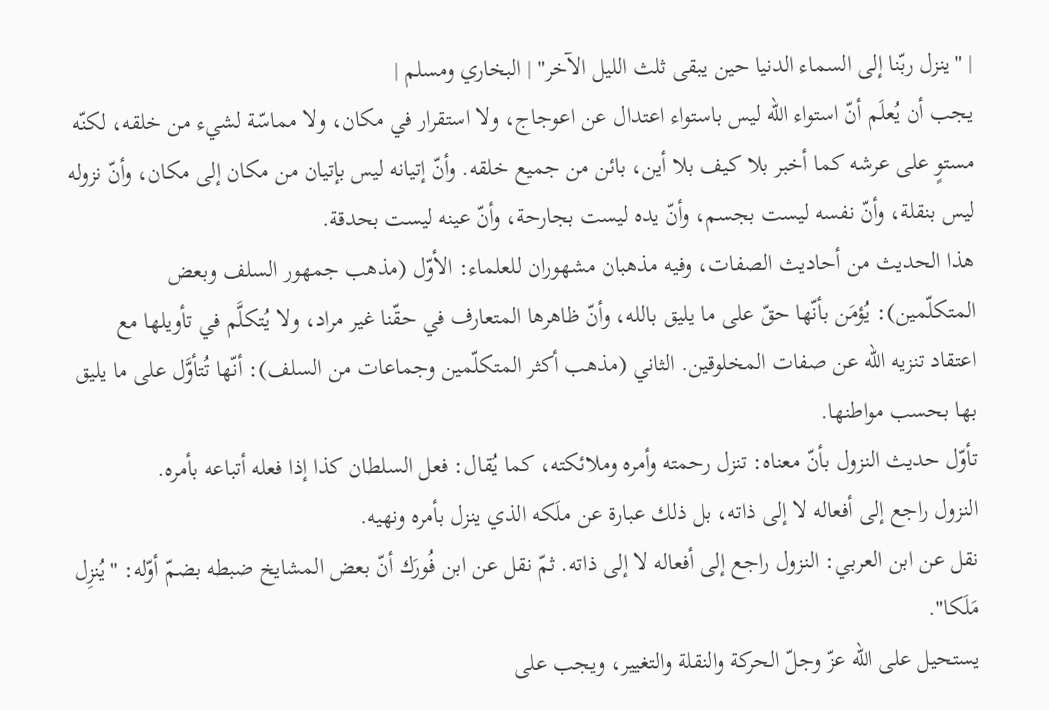| "ينزل ربّنا إلى السماء الدنيا حين يبقى ثلث الليل الآخر" | البخاري ومسلم |
يجب أن يُعلَم أنّ استواء الله ليس باستواء اعتدال عن اعوجاج، ولا استقرار في مكان، ولا مماسّة لشيء من خلقه، لكنّه مستوٍ على عرشه كما أخبر بلا كيف بلا أين، بائن من جميع خلقه. وأنّ إتيانه ليس بإتيان من مكان إلى مكان، وأنّ نزوله ليس بنقلة، وأنّ نفسه ليست بجسم، وأنّ يده ليست بجارحة، وأنّ عينه ليست بحدقة.
هذا الحديث من أحاديث الصفات، وفيه مذهبان مشهوران للعلماء: الأوّل (مذهب جمهور السلف وبعض المتكلّمين): يُؤمَن بأنّها حقّ على ما يليق بالله، وأنّ ظاهرها المتعارف في حقّنا غير مراد، ولا يُتكلَّم في تأويلها مع اعتقاد تنزيه الله عن صفات المخلوقين. الثاني (مذهب أكثر المتكلّمين وجماعات من السلف): أنّها تُتأوَّل على ما يليق بها بحسب مواطنها.
تأوّل حديث النزول بأنّ معناه: تنزل رحمته وأمره وملائكته، كما يُقال: فعل السلطان كذا إذا فعله أتباعه بأمره.
النزول راجع إلى أفعاله لا إلى ذاته، بل ذلك عبارة عن ملَكه الذي ينزل بأمره ونهيه.
نقل عن ابن العربي: النزول راجع إلى أفعاله لا إلى ذاته. ثمّ نقل عن ابن فُورَك أنّ بعض المشايخ ضبطه بضمّ أوّله: "يُنزِل مَلَكا".
يستحيل على الله عزّ وجلّ الحركة والنقلة والتغيير، ويجب على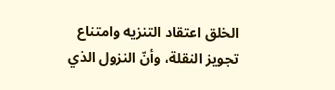الخلق اعتقاد التنزيه وامتناع تجويز النقلة، وأنّ النزول الذي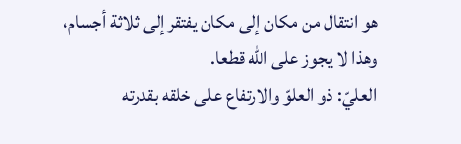هو انتقال من مكان إلى مكان يفتقر إلى ثلاثة أجسام، وهذا لا يجوز على الله قطعا.
العليّ: ذو العلوّ والارتفاع على خلقه بقدرته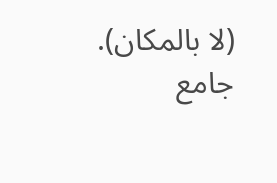(لا بالمكان). جامع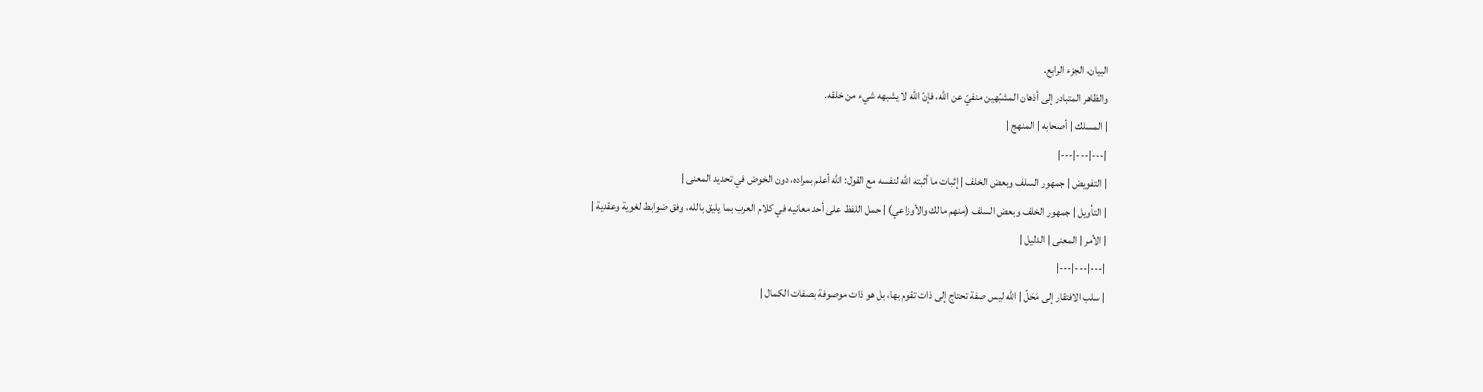البيان، الجزء الرابع.
والظاهر المتبادر إلى أذهان المشبّهين منفيّ عن الله، فإنّ الله لا يشبهه شيء من خلقه.
| المسلك | أصحابه | المنهج |
|---|---|---|
| التفويض | جمهور السلف وبعض الخلف | إثبات ما أثبته الله لنفسه مع القول: الله أعلم بمراده، دون الخوض في تحديد المعنى |
| التأويل | جمهور الخلف وبعض السلف (منهم مالك والأوزاعي) | حمل اللفظ على أحد معانيه في كلام العرب بما يليق بالله، وفق ضوابط لغوية وعقدية |
| الأمر | المعنى | الدليل |
|---|---|---|
| سلب الافتقار إلى مَحَلّ | الله ليس صفة تحتاج إلى ذات تقوم بها، بل هو ذات موصوفة بصفات الكمال |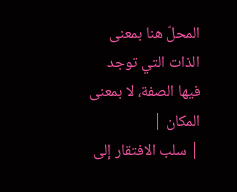المحلّ هنا بمعنى الذات التي توجد فيها الصفة، لا بمعنى المكان |
| سلب الافتقار إلى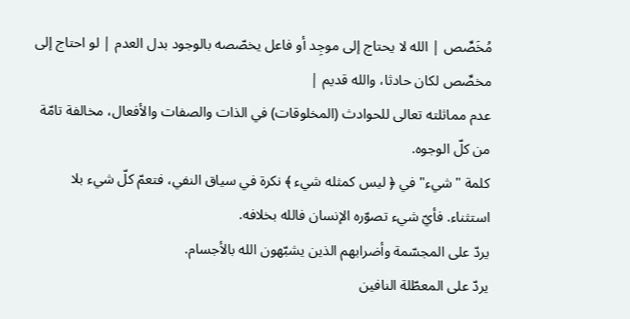مُخَصِّص | الله لا يحتاج إلى موجِد أو فاعل يخصّصه بالوجود بدل العدم | لو احتاج إلى مخصِّص لكان حادثا، والله قديم |
عدم مماثلته تعالى للحوادث (المخلوقات) في الذات والصفات والأفعال، مخالفة تامّة من كلّ الوجوه.
كلمة "شيء" في ﴿ ليس كمثله شيء ﴾ نكرة في سياق النفي، فتعمّ كلّ شيء بلا استثناء. فأيّ شيء تصوّره الإنسان فالله بخلافه.
يردّ على المجسّمة وأضرابهم الذين يشبّهون الله بالأجسام.
يردّ على المعطّلة النافين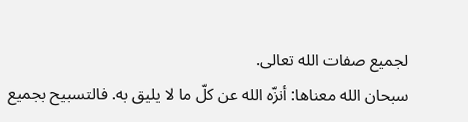لجميع صفات الله تعالى.
سبحان الله معناها: أنزّه الله عن كلّ ما لا يليق به. فالتسبيح بجميع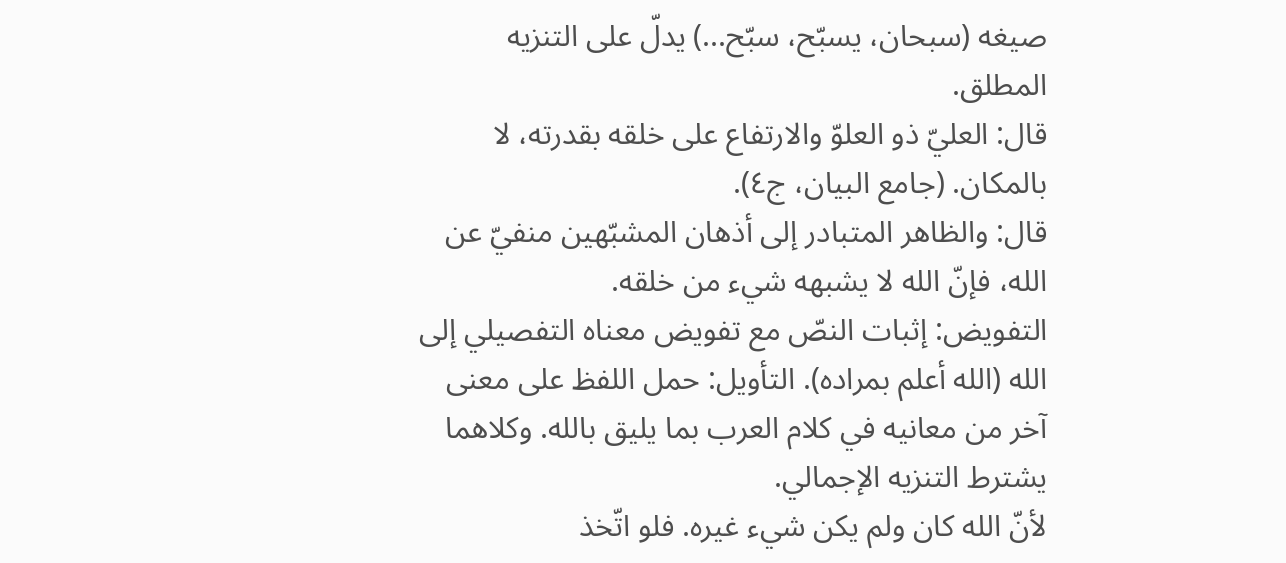صيغه (سبحان، يسبّح، سبّح...) يدلّ على التنزيه المطلق.
قال: العليّ ذو العلوّ والارتفاع على خلقه بقدرته، لا بالمكان. (جامع البيان، ج٤).
قال: والظاهر المتبادر إلى أذهان المشبّهين منفيّ عن الله، فإنّ الله لا يشبهه شيء من خلقه.
التفويض: إثبات النصّ مع تفويض معناه التفصيلي إلى الله (الله أعلم بمراده). التأويل: حمل اللفظ على معنى آخر من معانيه في كلام العرب بما يليق بالله. وكلاهما يشترط التنزيه الإجمالي.
لأنّ الله كان ولم يكن شيء غيره. فلو اتّخذ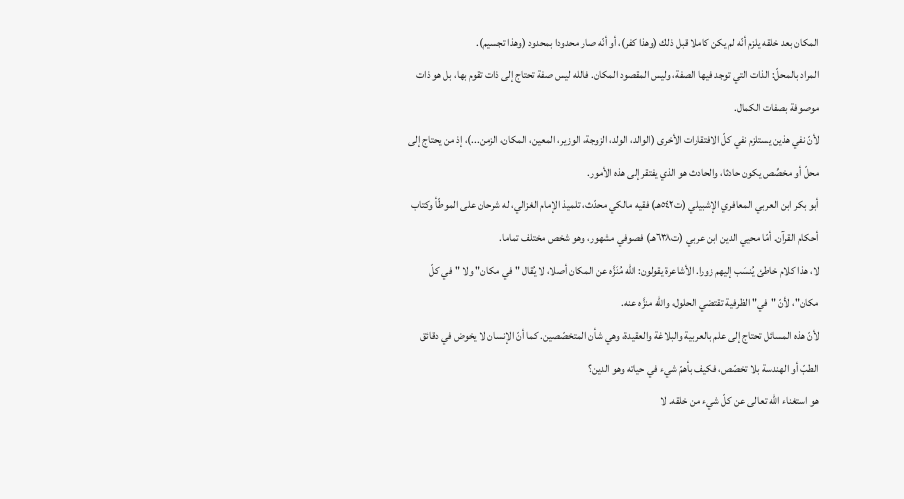المكان بعد خلقه يلزم أنّه لم يكن كاملا قبل ذلك (وهذا كفر)، أو أنّه صار محدودا بمحدود (وهذا تجسيم).
المراد بالمحلّ: الذات التي توجد فيها الصفة، وليس المقصود المكان. فالله ليس صفة تحتاج إلى ذات تقوم بها، بل هو ذات موصوفة بصفات الكمال.
لأنّ نفي هذين يستلزم نفي كلّ الافتقارات الأخرى (الوالد، الولد، الزوجة، الوزير، المعين، المكان، الزمن...)، إذ من يحتاج إلى محلّ أو مخصِّص يكون حادثا، والحادث هو الذي يفتقر إلى هذه الأمور.
أبو بكر ابن العربي المعافري الإشبيلي (ت٥٤٢هـ) فقيه مالكي محدّث، تلميذ الإمام الغزالي، له شرحان على الموطّأ وكتاب أحكام القرآن. أمّا محيي الدين ابن عربي (ت٦٣٨هـ) فصوفي مشهور، وهو شخص مختلف تماما.
لا، هذا كلام خاطئ يُنسَب إليهم زورا. الأشاعرة يقولون: الله مُنَزَّه عن المكان أصلا، لا يُقال "في مكان" ولا "في كلّ مكان"، لأنّ "في" الظرفية تقتضي الحلول، والله منزَّه عنه.
لأنّ هذه المسائل تحتاج إلى علم بالعربية والبلاغة والعقيدة، وهي شأن المتخصّصين. كما أنّ الإنسان لا يخوض في دقائق الطبّ أو الهندسة بلا تخصّص، فكيف بأهمّ شيء في حياته وهو الدين؟
هو استغناء الله تعالى عن كلّ شيء من خلقه. لا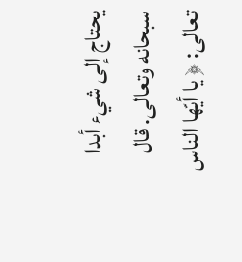يحتاج إلى شيء أبدا سبحانه وتعالى. قال تعالى: ﴿ يا أيّها الناس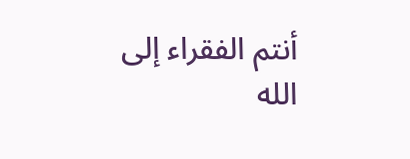أنتم الفقراء إلى الله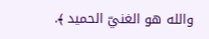والله هو الغنيّ الحميد ﴾.